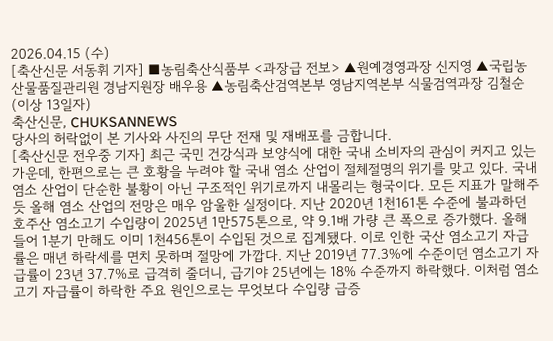2026.04.15 (수)
[축산신문 서동휘 기자] ■농림축산식품부 <과장급 전보> ▲원예경영과장 신지영 ▲국립농산물품질관리원 경남지원장 배우용 ▲농림축산검역본부 영남지역본부 식물검역과장 김철순(이상 13일자)
축산신문, CHUKSANNEWS
당사의 허락없이 본 기사와 사진의 무단 전재 및 재배포를 금합니다.
[축산신문 전우중 기자] 최근 국민 건강식과 보양식에 대한 국내 소비자의 관심이 커지고 있는 가운데, 한편으로는 큰 호황을 누려야 할 국내 염소 산업이 절체절명의 위기를 맞고 있다. 국내 염소 산업이 단순한 불황이 아닌 구조적인 위기로까지 내몰리는 형국이다. 모든 지표가 말해주듯 올해 염소 산업의 전망은 매우 암울한 실정이다. 지난 2020년 1천161톤 수준에 불과하던 호주산 염소고기 수입량이 2025년 1만575톤으로, 약 9.1배 가량 큰 폭으로 증가했다. 올해 들어 1분기 만해도 이미 1천456톤이 수입된 것으로 집계됐다. 이로 인한 국산 염소고기 자급률은 매년 하락세를 면치 못하며 절망에 가깝다. 지난 2019년 77.3%에 수준이던 염소고기 자급률이 23년 37.7%로 급격히 줄더니, 급기야 25년에는 18% 수준까지 하락했다. 이처럼 염소고기 자급률이 하락한 주요 원인으로는 무엇보다 수입량 급증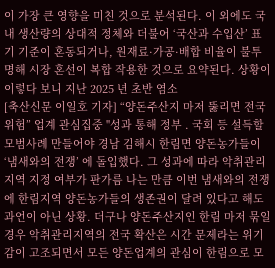이 가장 큰 영향을 미친 것으로 분석된다. 이 외에도 국내 생산량의 상대적 정체와 더불어 ‘국산과 수입산’ 표기 기준이 혼동되거나, 원재료·가공·배합 비율이 불투명해 시장 혼선이 복합 작용한 것으로 요약된다. 상황이 이렇다 보니 지난 2025 년 초반 염소
[축산신문 이일호 기자] “양돈주산지 마저 뚫리면 전국 위험” 업계 관심집중 "성과 통해 정부 . 국회 등 설득할 모범사례 만들어야 경남 김해시 한림면 양돈농가들이 ‘냄새와의 전쟁’ 에 돌입했다. 그 성과에 따라 악취관리지역 지정 여부가 판가름 나는 만큼 이번 냄새와의 전쟁에 한림지역 양돈농가들의 생존권이 달려 있다고 해도 과언이 아닌 상황. 더구나 양돈주산지인 한림 마저 묶일 경우 악취관리지역의 전국 확산은 시간 문제라는 위기감이 고조되면서 모든 양돈업계의 관심이 한림으로 모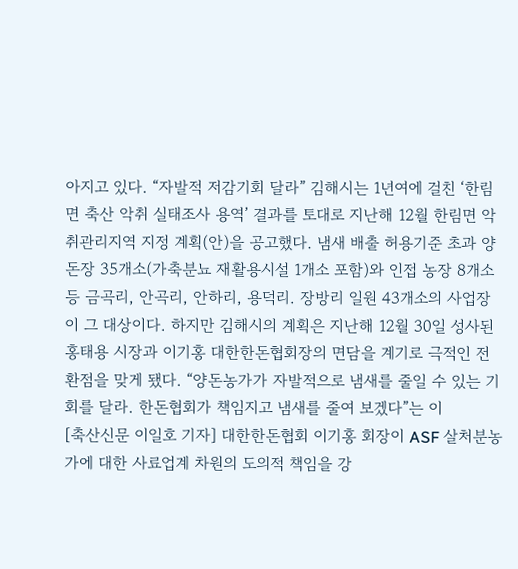아지고 있다. “자발적 저감기회 달라” 김해시는 1년여에 걸친 ‘한림면 축산 악취 실태조사 용역’ 결과를 토대로 지난해 12월 한림면 악취관리지역 지정 계획(안)을 공고했다. 냄새 배출 허용기준 초과 양돈장 35개소(가축분뇨 재활용시설 1개소 포함)와 인접 농장 8개소 등 금곡리, 안곡리, 안하리, 용덕리. 장방리 일원 43개소의 사업장이 그 대상이다. 하지만 김해시의 계획은 지난해 12월 30일 성사된 홍태용 시장과 이기홍 대한한돈협회장의 면담을 계기로 극적인 전환점을 맞게 됐다. “양돈농가가 자발적으로 냄새를 줄일 수 있는 기회를 달라. 한돈협회가 책임지고 냄새를 줄여 보겠다”는 이
[축산신문 이일호 기자] 대한한돈협회 이기홍 회장이 ASF 살처분농가에 대한 사료업계 차원의 도의적 책임을 강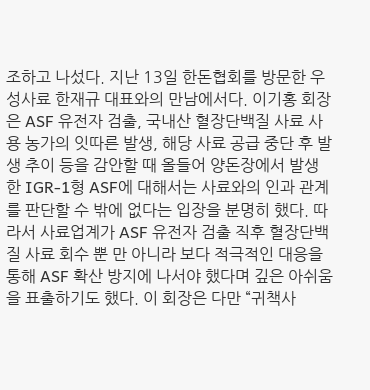조하고 나섰다. 지난 13일 한돈협회를 방문한 우성사료 한재규 대표와의 만남에서다. 이기홍 회장은 ASF 유전자 검출, 국내산 혈장단백질 사료 사용 농가의 잇따른 발생, 해당 사료 공급 중단 후 발생 추이 등을 감안할 때 올들어 양돈장에서 발생한 IGR-1형 ASF에 대해서는 사료와의 인과 관계를 판단할 수 밖에 없다는 입장을 분명히 했다. 따라서 사료업계가 ASF 유전자 검출 직후 혈장단백질 사료 회수 뿐 만 아니라 보다 적극적인 대응을 통해 ASF 확산 방지에 나서야 했다며 깊은 아쉬움을 표출하기도 했다. 이 회장은 다만 “귀책사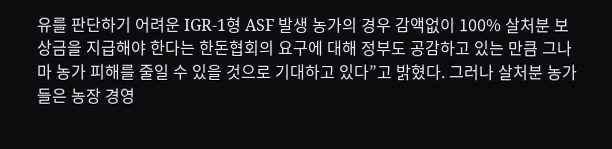유를 판단하기 어려운 IGR-1형 ASF 발생 농가의 경우 감액없이 100% 살처분 보상금을 지급해야 한다는 한돈협회의 요구에 대해 정부도 공감하고 있는 만큼 그나마 농가 피해를 줄일 수 있을 것으로 기대하고 있다”고 밝혔다. 그러나 살처분 농가들은 농장 경영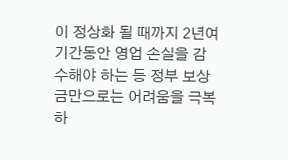이 정상화 될 때까지 2년여 기간동안 영업 손실을 감수해야 하는 등 정부 보상금만으로는 어려움을 극복하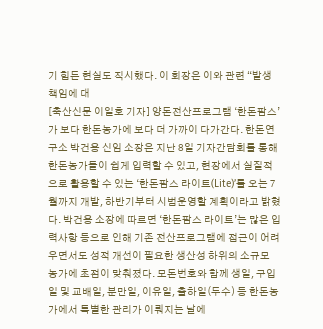기 힘든 현실도 직시했다. 이 회장은 이와 관련 “발생 책임에 대
[축산신문 이일호 기자] 양돈전산프로그램 ‘한돈팜스’가 보다 한돈농가에 보다 더 가까이 다가간다. 한돈연구소 박건용 신임 소장은 지난 8일 기자간담회를 통해 한돈농가들이 쉽게 입력할 수 있고, 현장에서 실질적으로 활용할 수 있는 ‘한돈팜스 라이트(Lite)’를 오는 7월까지 개발, 하반기부터 시범운영할 계획이라고 밝혔다. 박건용 소장에 따르면 ‘한돈팜스 라이트’는 많은 입력사항 등으로 인해 기존 전산프로그램에 접근이 어려우면서도 성적 개선이 필요한 생산성 하위의 소규모 농가에 초점이 맞춰졌다. 모돈번호와 함께 생일, 구입일 및 교배일, 분만일, 이유일, 출하일(두수) 등 한돈농가에서 특별한 관리가 이뤄지는 날에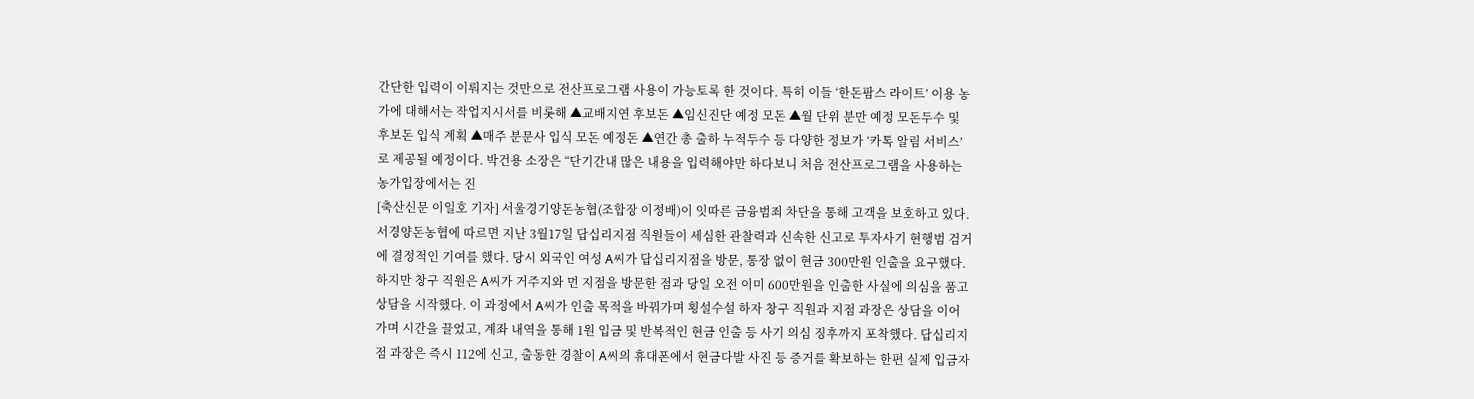간단한 입력이 이뤄지는 것만으로 전산프로그램 사용이 가능토록 한 것이다. 특히 이들 ‘한돈팜스 라이트’ 이용 농가에 대해서는 작업지시서를 비롯해 ▲교배지연 후보돈 ▲임신진단 예정 모돈 ▲월 단위 분만 예정 모돈두수 및 후보돈 입식 계획 ▲매주 분문사 입식 모돈 예정돈 ▲연간 총 출하 누적두수 등 다양한 정보가 ‘카톡 알림 서비스’로 제공될 예정이다. 박건용 소장은 “단기간내 많은 내용을 입력해야만 하다보니 처음 전산프로그램을 사용하는 농가입장에서는 진
[축산신문 이일호 기자] 서울경기양돈농협(조합장 이정배)이 잇따른 금융범죄 차단을 통해 고객을 보호하고 있다. 서경양돈농협에 따르면 지난 3월17일 답십리지점 직원들이 세심한 관찰력과 신속한 신고로 투자사기 현행범 검거에 결정적인 기여를 했다. 당시 외국인 여성 A씨가 답십리지점을 방문, 통장 없이 현금 300만원 인출을 요구했다. 하지만 창구 직원은 A씨가 거주지와 먼 지점을 방문한 점과 당일 오전 이미 600만원을 인출한 사실에 의심을 품고 상담을 시작했다. 이 과정에서 A씨가 인출 목적을 바꿔가며 횡설수설 하자 창구 직원과 지점 과장은 상담을 이어가며 시간을 끌었고, 계좌 내역을 통해 1원 입금 및 반복적인 현금 인출 등 사기 의심 징후까지 포착했다. 답십리지점 과장은 즉시 112에 신고, 출동한 경찰이 A씨의 휴대폰에서 현금다발 사진 등 증거를 확보하는 한편 실제 입금자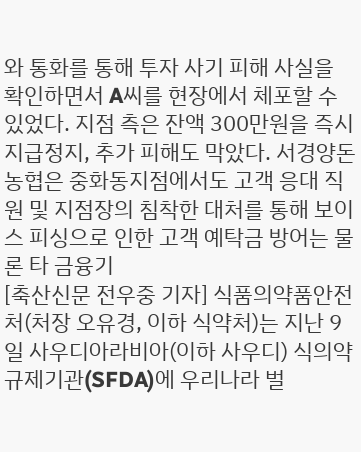와 통화를 통해 투자 사기 피해 사실을 확인하면서 A씨를 현장에서 체포할 수 있었다. 지점 측은 잔액 300만원을 즉시 지급정지, 추가 피해도 막았다. 서경양돈농협은 중화동지점에서도 고객 응대 직원 및 지점장의 침착한 대처를 통해 보이스 피싱으로 인한 고객 예탁금 방어는 물론 타 금융기
[축산신문 전우중 기자] 식품의약품안전처(처장 오유경, 이하 식약처)는 지난 9일 사우디아라비아(이하 사우디) 식의약 규제기관(SFDA)에 우리나라 벌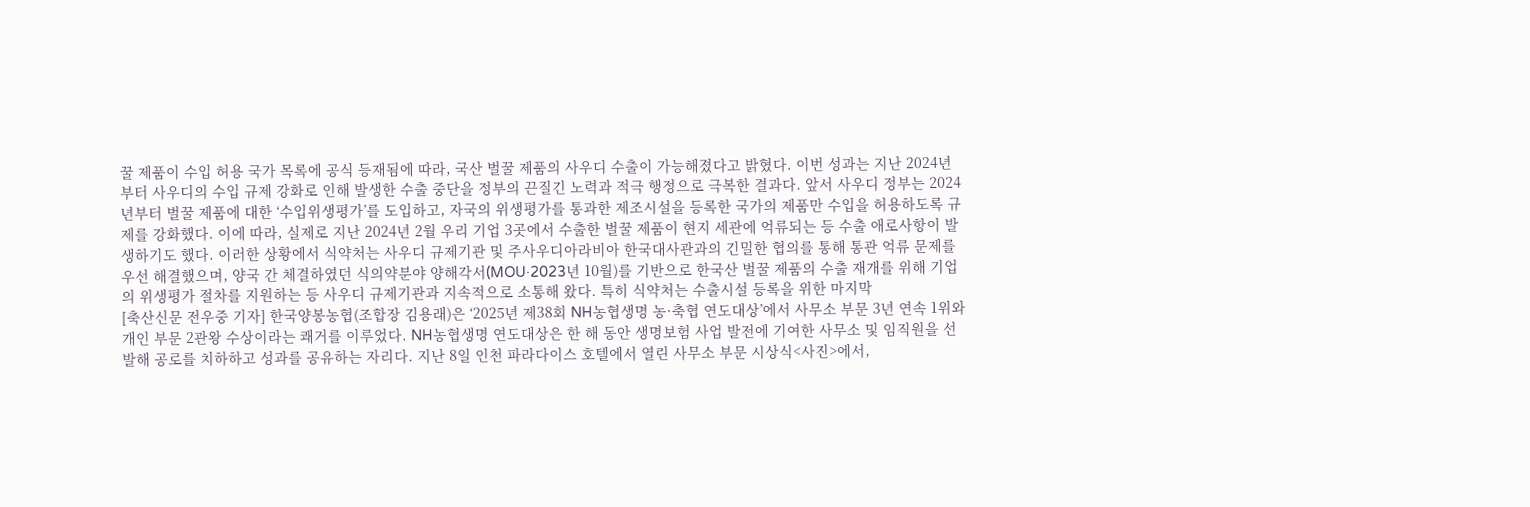꿀 제품이 수입 허용 국가 목록에 공식 등재됨에 따라, 국산 벌꿀 제품의 사우디 수출이 가능해졌다고 밝혔다. 이번 성과는 지난 2024년부터 사우디의 수입 규제 강화로 인해 발생한 수출 중단을 정부의 끈질긴 노력과 적극 행정으로 극복한 결과다. 앞서 사우디 정부는 2024년부터 벌꿀 제품에 대한 ‘수입위생평가’를 도입하고, 자국의 위생평가를 통과한 제조시설을 등록한 국가의 제품만 수입을 허용하도록 규제를 강화했다. 이에 따라, 실제로 지난 2024년 2월 우리 기업 3곳에서 수출한 벌꿀 제품이 현지 세관에 억류되는 등 수출 애로사항이 발생하기도 했다. 이러한 상황에서 식약처는 사우디 규제기관 및 주사우디아라비아 한국대사관과의 긴밀한 협의를 통해 통관 억류 문제를 우선 해결했으며, 양국 간 체결하였던 식의약분야 양해각서(MOU·2023년 10월)를 기반으로 한국산 벌꿀 제품의 수출 재개를 위해 기업의 위생평가 절차를 지원하는 등 사우디 규제기관과 지속적으로 소통해 왔다. 특히 식약처는 수출시설 등록을 위한 마지막
[축산신문 전우중 기자] 한국양봉농협(조합장 김용래)은 ‘2025년 제38회 NH농협생명 농·축협 연도대상’에서 사무소 부문 3년 연속 1위와 개인 부문 2관왕 수상이라는 쾌거를 이루었다. NH농협생명 연도대상은 한 해 동안 생명보험 사업 발전에 기여한 사무소 및 임직원을 선발해 공로를 치하하고 성과를 공유하는 자리다. 지난 8일 인천 파라다이스 호텔에서 열린 사무소 부문 시상식<사진>에서,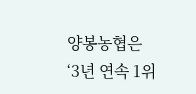양봉농협은 ‘3년 연속 1위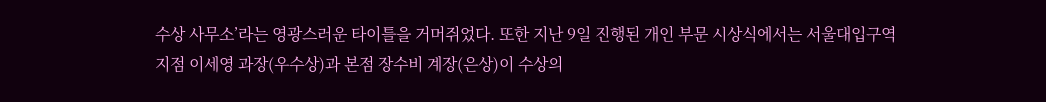수상 사무소’라는 영광스러운 타이틀을 거머쥐었다. 또한 지난 9일 진행된 개인 부문 시상식에서는 서울대입구역지점 이세영 과장(우수상)과 본점 장수비 계장(은상)이 수상의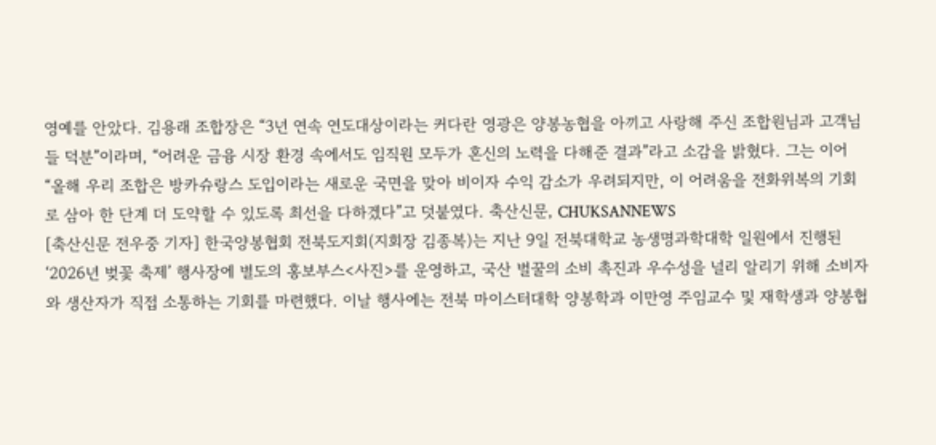영예를 안았다. 김용래 조합장은 “3년 연속 연도대상이라는 커다란 영광은 양봉농협을 아끼고 사랑해 주신 조합원님과 고객님들 덕분”이라며, “어려운 금융 시장 환경 속에서도 임직원 모두가 혼신의 노력을 다해준 결과”라고 소감을 밝혔다. 그는 이어 “올해 우리 조합은 방카슈랑스 도입이라는 새로운 국면을 맞아 비이자 수익 감소가 우려되지만, 이 어려움을 전화위복의 기회로 삼아 한 단계 더 도약할 수 있도록 최선을 다하겠다”고 덧붙였다. 축산신문, CHUKSANNEWS
[축산신문 전우중 기자] 한국양봉협회 전북도지회(지회장 김종복)는 지난 9일 전북대학교 농생명과학대학 일원에서 진행된 ‘2026년 벚꽃 축제’ 행사장에 별도의 홍보부스<사진>를 운영하고, 국산 벌꿀의 소비 촉진과 우수성을 널리 알리기 위해 소비자와 생산자가 직접 소통하는 기회를 마련했다. 이날 행사에는 전북 마이스터대학 양봉학과 이만영 주임교수 및 재학생과 양봉협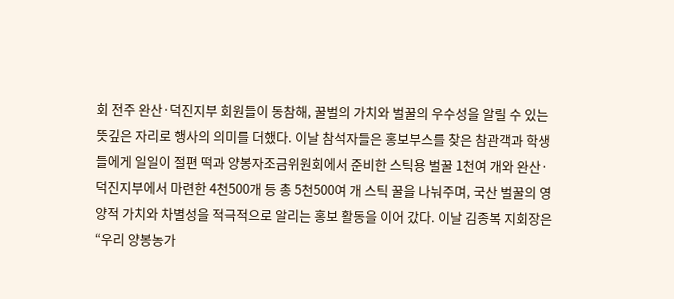회 전주 완산·덕진지부 회원들이 동참해, 꿀벌의 가치와 벌꿀의 우수성을 알릴 수 있는 뜻깊은 자리로 행사의 의미를 더했다. 이날 참석자들은 홍보부스를 찾은 참관객과 학생들에게 일일이 절편 떡과 양봉자조금위원회에서 준비한 스틱용 벌꿀 1천여 개와 완산·덕진지부에서 마련한 4천500개 등 총 5천500여 개 스틱 꿀을 나눠주며, 국산 벌꿀의 영양적 가치와 차별성을 적극적으로 알리는 홍보 활동을 이어 갔다. 이날 김종복 지회장은 “우리 양봉농가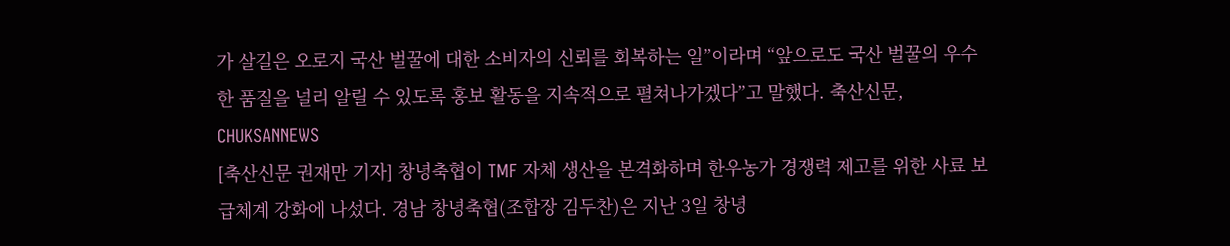가 살길은 오로지 국산 벌꿀에 대한 소비자의 신뢰를 회복하는 일”이라며 “앞으로도 국산 벌꿀의 우수한 품질을 널리 알릴 수 있도록 홍보 활동을 지속적으로 펼쳐나가겠다”고 말했다. 축산신문, CHUKSANNEWS
[축산신문 권재만 기자] 창녕축협이 TMF 자체 생산을 본격화하며 한우농가 경쟁력 제고를 위한 사료 보급체계 강화에 나섰다. 경남 창녕축협(조합장 김두찬)은 지난 3일 창녕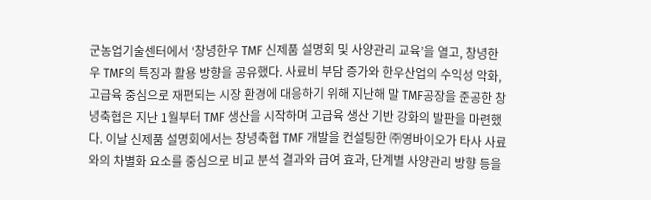군농업기술센터에서 ‘창녕한우 TMF 신제품 설명회 및 사양관리 교육’을 열고, 창녕한우 TMF의 특징과 활용 방향을 공유했다. 사료비 부담 증가와 한우산업의 수익성 악화, 고급육 중심으로 재편되는 시장 환경에 대응하기 위해 지난해 말 TMF공장을 준공한 창녕축협은 지난 1월부터 TMF 생산을 시작하며 고급육 생산 기반 강화의 발판을 마련했다. 이날 신제품 설명회에서는 창녕축협 TMF 개발을 컨설팅한 ㈜영바이오가 타사 사료와의 차별화 요소를 중심으로 비교 분석 결과와 급여 효과, 단계별 사양관리 방향 등을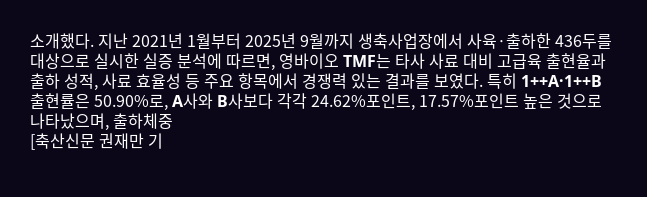소개했다. 지난 2021년 1월부터 2025년 9월까지 생축사업장에서 사육·출하한 436두를 대상으로 실시한 실증 분석에 따르면, 영바이오 TMF는 타사 사료 대비 고급육 출현율과 출하 성적, 사료 효율성 등 주요 항목에서 경쟁력 있는 결과를 보였다. 특히 1++A·1++B 출현률은 50.90%로, A사와 B사보다 각각 24.62%포인트, 17.57%포인트 높은 것으로 나타났으며, 출하체중
[축산신문 권재만 기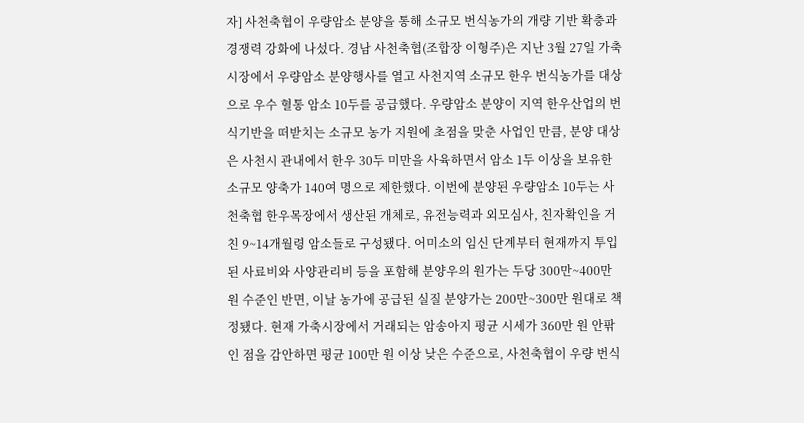자] 사천축협이 우량암소 분양을 통해 소규모 번식농가의 개량 기반 확충과 경쟁력 강화에 나섰다. 경남 사천축협(조합장 이형주)은 지난 3월 27일 가축시장에서 우량암소 분양행사를 열고 사천지역 소규모 한우 번식농가를 대상으로 우수 혈통 암소 10두를 공급했다. 우량암소 분양이 지역 한우산업의 번식기반을 떠받치는 소규모 농가 지원에 초점을 맞춘 사업인 만큼, 분양 대상은 사천시 관내에서 한우 30두 미만을 사육하면서 암소 1두 이상을 보유한 소규모 양축가 140여 명으로 제한했다. 이번에 분양된 우량암소 10두는 사천축협 한우목장에서 생산된 개체로, 유전능력과 외모심사, 친자확인을 거친 9~14개월령 암소들로 구성됐다. 어미소의 임신 단계부터 현재까지 투입된 사료비와 사양관리비 등을 포함해 분양우의 원가는 두당 300만~400만 원 수준인 반면, 이날 농가에 공급된 실질 분양가는 200만~300만 원대로 책정됐다. 현재 가축시장에서 거래되는 암송아지 평균 시세가 360만 원 안팎인 점을 감안하면 평균 100만 원 이상 낮은 수준으로, 사천축협이 우량 번식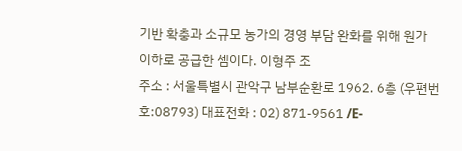기반 확충과 소규모 농가의 경영 부담 완화를 위해 원가 이하로 공급한 셈이다. 이형주 조
주소 : 서울특별시 관악구 남부순환로 1962. 6층 (우편번호:08793) 대표전화 : 02) 871-9561 /E-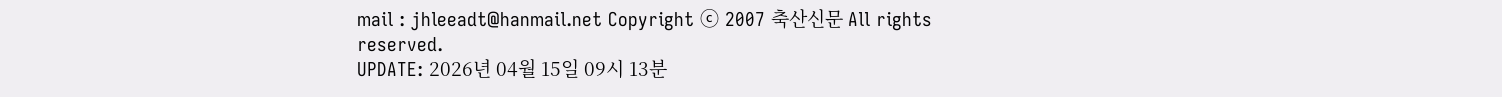mail : jhleeadt@hanmail.net Copyright ⓒ 2007 축산신문 All rights reserved.
UPDATE: 2026년 04월 15일 09시 13분